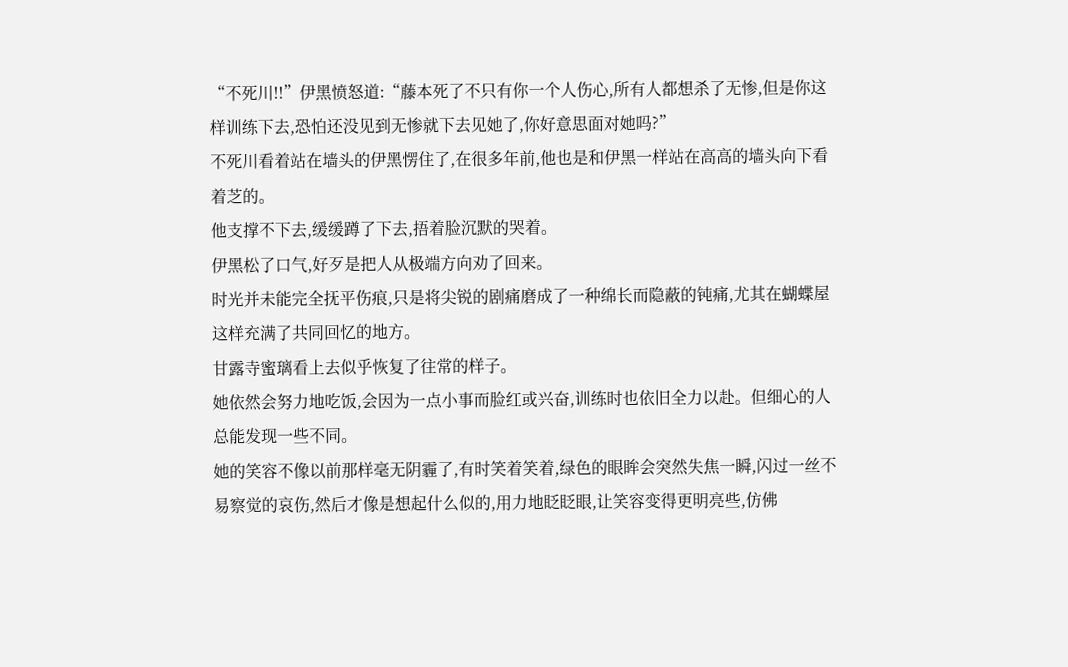“不死川!!”伊黑愤怒道:“藤本死了不只有你一个人伤心,所有人都想杀了无惨,但是你这样训练下去,恐怕还没见到无惨就下去见她了,你好意思面对她吗?”
不死川看着站在墙头的伊黑愣住了,在很多年前,他也是和伊黑一样站在高高的墙头向下看着芝的。
他支撑不下去,缓缓蹲了下去,捂着脸沉默的哭着。
伊黑松了口气,好歹是把人从极端方向劝了回来。
时光并未能完全抚平伤痕,只是将尖锐的剧痛磨成了一种绵长而隐蔽的钝痛,尤其在蝴蝶屋这样充满了共同回忆的地方。
甘露寺蜜璃看上去似乎恢复了往常的样子。
她依然会努力地吃饭,会因为一点小事而脸红或兴奋,训练时也依旧全力以赴。但细心的人总能发现一些不同。
她的笑容不像以前那样毫无阴霾了,有时笑着笑着,绿色的眼眸会突然失焦一瞬,闪过一丝不易察觉的哀伤,然后才像是想起什么似的,用力地眨眨眼,让笑容变得更明亮些,仿佛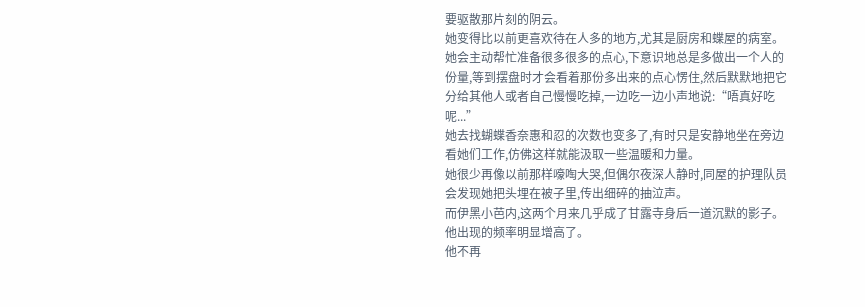要驱散那片刻的阴云。
她变得比以前更喜欢待在人多的地方,尤其是厨房和蝶屋的病室。
她会主动帮忙准备很多很多的点心,下意识地总是多做出一个人的份量,等到摆盘时才会看着那份多出来的点心愣住,然后默默地把它分给其他人或者自己慢慢吃掉,一边吃一边小声地说:“唔真好吃呢...”
她去找蝴蝶香奈惠和忍的次数也变多了,有时只是安静地坐在旁边看她们工作,仿佛这样就能汲取一些温暖和力量。
她很少再像以前那样嚎啕大哭,但偶尔夜深人静时,同屋的护理队员会发现她把头埋在被子里,传出细碎的抽泣声。
而伊黑小芭内,这两个月来几乎成了甘露寺身后一道沉默的影子。
他出现的频率明显增高了。
他不再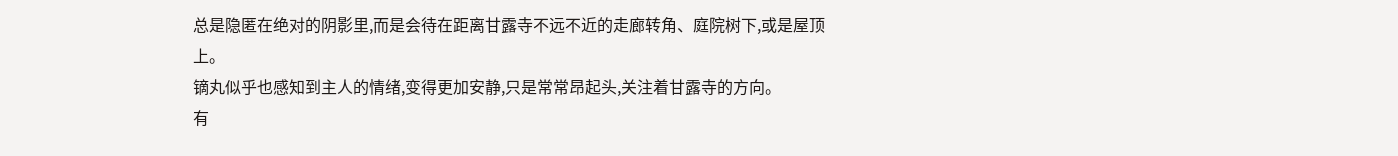总是隐匿在绝对的阴影里,而是会待在距离甘露寺不远不近的走廊转角、庭院树下,或是屋顶上。
镝丸似乎也感知到主人的情绪,变得更加安静,只是常常昂起头,关注着甘露寺的方向。
有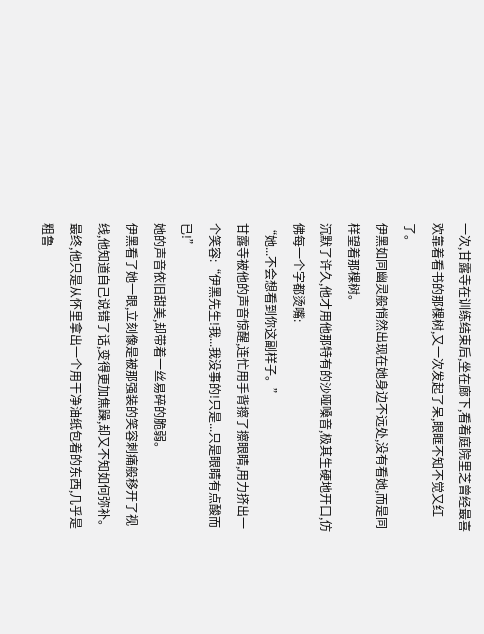一次,甘露寺在训练结束后,坐在廊下,看着庭院里芝曾经最喜欢靠着看书的那棵树,又一次发起了呆,眼眶不知不觉又红了。
伊黑如同幽灵般悄然出现在她身边不远处,没有看她,而是同样望着那棵树。
沉默了许久,他才用他那特有的沙哑嗓音,极其生硬地开口,仿佛每一个字都烫嘴:
“她...不会想看到你这副样子。”
甘露寺被他的声音惊醒,连忙用手背擦了擦眼睛,用力挤出一个笑容:“伊黑先生!我...我没事的!只是...只是眼睛有点酸而已!”
她的声音依旧甜美,却带着一丝易碎的脆弱。
伊黑看了她一眼,立刻像是被那强装的笑容刺痛般移开了视线,他知道自己说错了话,变得更加焦躁,却又不知如何弥补。
最终,他只是从怀里拿出一个用干净油纸包着的东西,几乎是粗鲁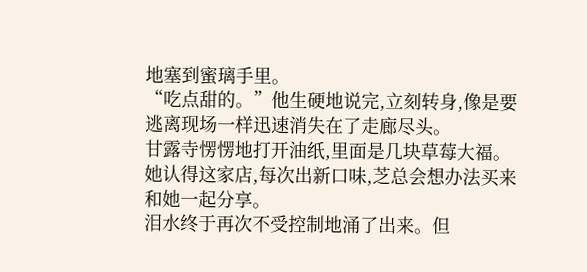地塞到蜜璃手里。
“吃点甜的。”他生硬地说完,立刻转身,像是要逃离现场一样迅速消失在了走廊尽头。
甘露寺愣愣地打开油纸,里面是几块草莓大福。
她认得这家店,每次出新口味,芝总会想办法买来和她一起分享。
泪水终于再次不受控制地涌了出来。但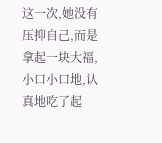这一次,她没有压抑自己,而是拿起一块大福,小口小口地,认真地吃了起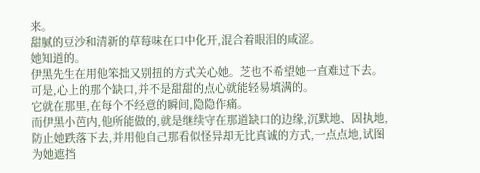来。
甜腻的豆沙和清新的草莓味在口中化开,混合着眼泪的咸涩。
她知道的。
伊黑先生在用他笨拙又别扭的方式关心她。芝也不希望她一直难过下去。
可是,心上的那个缺口,并不是甜甜的点心就能轻易填满的。
它就在那里,在每个不经意的瞬间,隐隐作痛。
而伊黑小芭内,他所能做的,就是继续守在那道缺口的边缘,沉默地、固执地,防止她跌落下去,并用他自己那看似怪异却无比真诚的方式,一点点地,试图为她遮挡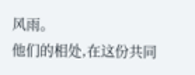风雨。
他们的相处,在这份共同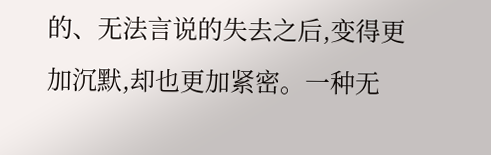的、无法言说的失去之后,变得更加沉默,却也更加紧密。一种无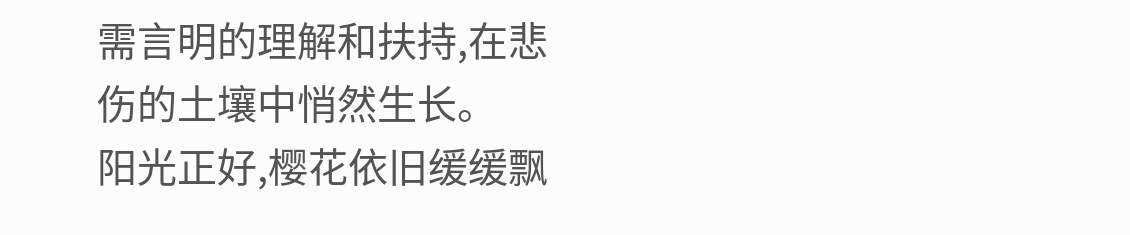需言明的理解和扶持,在悲伤的土壤中悄然生长。
阳光正好,樱花依旧缓缓飘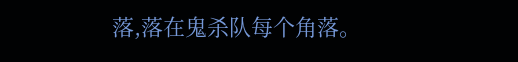落,落在鬼杀队每个角落。